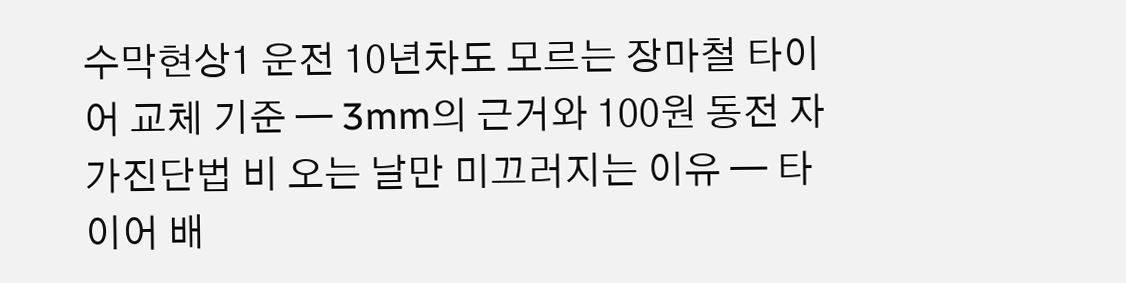수막현상1 운전 10년차도 모르는 장마철 타이어 교체 기준 — 3mm의 근거와 100원 동전 자가진단법 비 오는 날만 미끄러지는 이유 — 타이어 배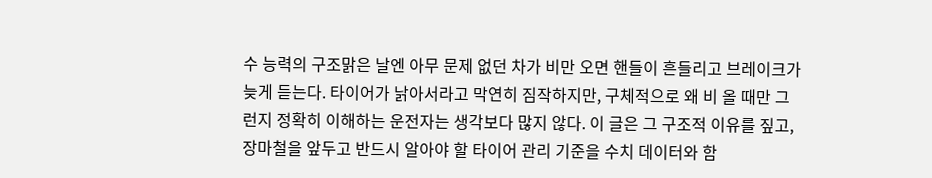수 능력의 구조맑은 날엔 아무 문제 없던 차가 비만 오면 핸들이 흔들리고 브레이크가 늦게 듣는다. 타이어가 낡아서라고 막연히 짐작하지만, 구체적으로 왜 비 올 때만 그런지 정확히 이해하는 운전자는 생각보다 많지 않다. 이 글은 그 구조적 이유를 짚고, 장마철을 앞두고 반드시 알아야 할 타이어 관리 기준을 수치 데이터와 함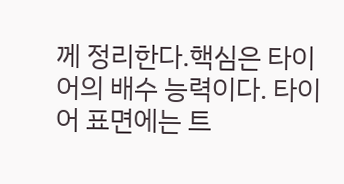께 정리한다.핵심은 타이어의 배수 능력이다. 타이어 표면에는 트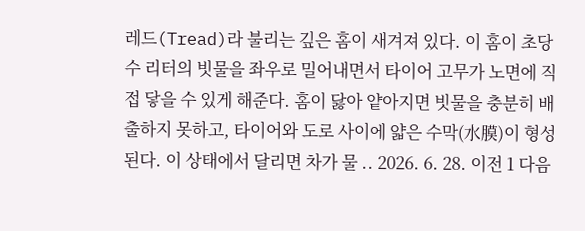레드(Tread)라 불리는 깊은 홈이 새겨져 있다. 이 홈이 초당 수 리터의 빗물을 좌우로 밀어내면서 타이어 고무가 노면에 직접 닿을 수 있게 해준다. 홈이 닳아 얕아지면 빗물을 충분히 배출하지 못하고, 타이어와 도로 사이에 얇은 수막(水膜)이 형성된다. 이 상태에서 달리면 차가 물 .. 2026. 6. 28. 이전 1 다음